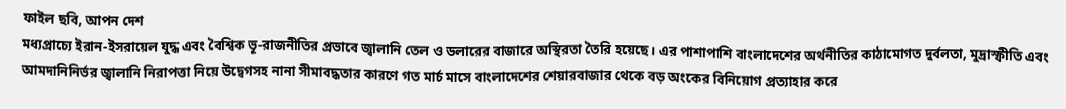ফাইল ছবি, আপন দেশ
মধ্যপ্রাচ্যে ইরান-ইসরায়েল যুদ্ধ এবং বৈশ্বিক ভূ-রাজনীতির প্রভাবে জ্বালানি তেল ও ডলারের বাজারে অস্থিরতা তৈরি হয়েছে। এর পাশাপাশি বাংলাদেশের অর্থনীতির কাঠামোগত দুর্বলতা, মুদ্রাস্ফীতি এবং আমদানিনির্ভর জ্বালানি নিরাপত্তা নিয়ে উদ্বেগসহ নানা সীমাবদ্ধতার কারণে গত মার্চ মাসে বাংলাদেশের শেয়ারবাজার থেকে বড় অংকের বিনিয়োগ প্রত্যাহার করে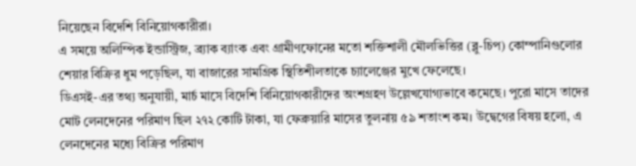নিয়েছেন বিদেশি বিনিয়োগকারীরা।
এ সময়ে অলিম্পিক ইন্ডাস্ট্রিজ, ব্র্যাক ব্যাংক এবং গ্রামীণফোনের মতো শক্তিশালী মৌলভিত্তির (ব্লু-চিপ) কোম্পানিগুলোর শেয়ার বিক্রির ধুম পড়েছিল, যা বাজারের সামগ্রিক স্থিতিশীলতাকে চ্যালেঞ্জের মুখে ফেলেছে।
ডিএসই-এর তথ্য অনুযায়ী, মার্চ মাসে বিদেশি বিনিয়োগকারীদের অংশগ্রহণ উল্লেখযোগ্যভাবে কমেছে। পুরো মাসে তাদের মোট লেনদেনের পরিমাণ ছিল ২৭২ কোটি টাকা, যা ফেব্রুয়ারি মাসের তুলনায় ৫৯ শতাংশ কম। উদ্বেগের বিষয় হলো, এ লেনদেনের মধ্যে বিক্রির পরিমাণ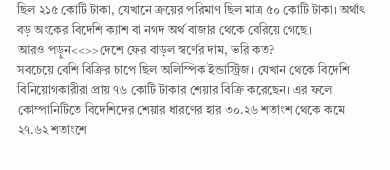ছিল ২১৫ কোটি টাকা, যেখানে ক্রয়ের পরিমাণ ছিল মাত্র ৫০ কোটি টাকা। অর্থাৎ বড় অংকের বিদেশি ক্যাশ বা নগদ অর্থ বাজার থেকে বেরিয়ে গেছে।
আরও পড়ুন<<>>দেশে ফের বাড়ল স্বর্ণের দাম, ভরি কত?
সবচেয়ে বেশি বিক্রির চাপে ছিল অলিম্পিক ইন্ডাস্ট্রিজ। যেখান থেকে বিদেশি বিনিয়োগকারীরা প্রায় ৭৬ কোটি টাকার শেয়ার বিক্রি করেছেন। এর ফলে কোম্পানিটিতে বিদেশিদের শেয়ার ধারণের হার ৩০.২৬ শতাংশ থেকে কমে ২৭.৬২ শতাংশে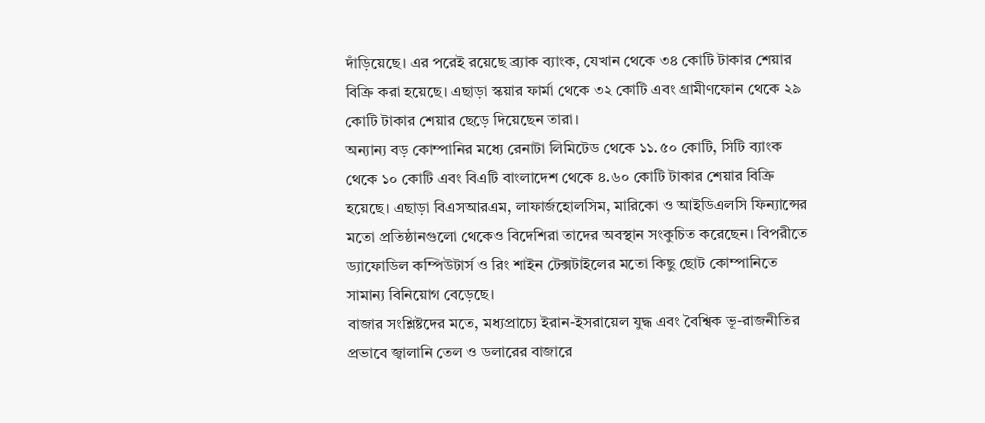দাঁড়িয়েছে। এর পরেই রয়েছে ব্র্যাক ব্যাংক, যেখান থেকে ৩৪ কোটি টাকার শেয়ার বিক্রি করা হয়েছে। এছাড়া স্কয়ার ফার্মা থেকে ৩২ কোটি এবং গ্রামীণফোন থেকে ২৯ কোটি টাকার শেয়ার ছেড়ে দিয়েছেন তারা।
অন্যান্য বড় কোম্পানির মধ্যে রেনাটা লিমিটেড থেকে ১১.৫০ কোটি, সিটি ব্যাংক থেকে ১০ কোটি এবং বিএটি বাংলাদেশ থেকে ৪.৬০ কোটি টাকার শেয়ার বিক্রি হয়েছে। এছাড়া বিএসআরএম, লাফার্জহোলসিম, মারিকো ও আইডিএলসি ফিন্যান্সের মতো প্রতিষ্ঠানগুলো থেকেও বিদেশিরা তাদের অবস্থান সংকুচিত করেছেন। বিপরীতে ড্যাফোডিল কম্পিউটার্স ও রিং শাইন টেক্সটাইলের মতো কিছু ছোট কোম্পানিতে সামান্য বিনিয়োগ বেড়েছে।
বাজার সংশ্লিষ্টদের মতে, মধ্যপ্রাচ্যে ইরান-ইসরায়েল যুদ্ধ এবং বৈশ্বিক ভূ-রাজনীতির প্রভাবে জ্বালানি তেল ও ডলারের বাজারে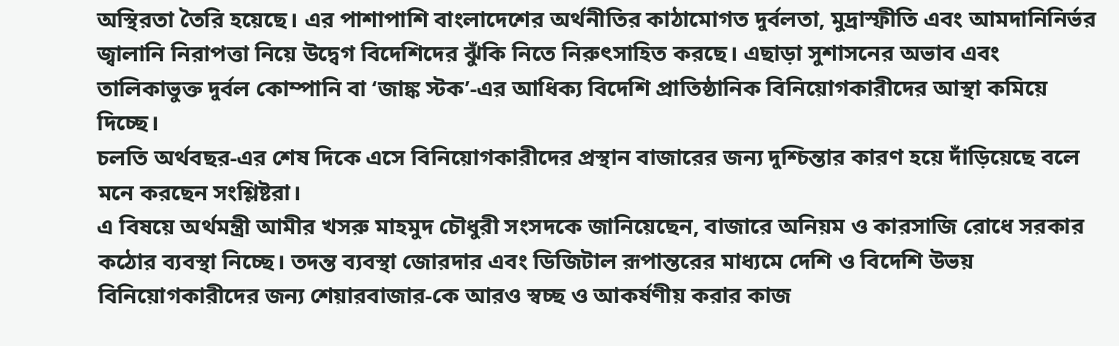অস্থিরতা তৈরি হয়েছে। এর পাশাপাশি বাংলাদেশের অর্থনীতির কাঠামোগত দুর্বলতা, মুদ্রাস্ফীতি এবং আমদানিনির্ভর জ্বালানি নিরাপত্তা নিয়ে উদ্বেগ বিদেশিদের ঝুঁকি নিতে নিরুৎসাহিত করছে। এছাড়া সুশাসনের অভাব এবং তালিকাভুক্ত দুর্বল কোম্পানি বা ‘জাঙ্ক স্টক’-এর আধিক্য বিদেশি প্রাতিষ্ঠানিক বিনিয়োগকারীদের আস্থা কমিয়ে দিচ্ছে।
চলতি অর্থবছর-এর শেষ দিকে এসে বিনিয়োগকারীদের প্রস্থান বাজারের জন্য দুশ্চিন্তার কারণ হয়ে দাঁড়িয়েছে বলে মনে করছেন সংশ্লিষ্টরা।
এ বিষয়ে অর্থমন্ত্রী আমীর খসরু মাহমুদ চৌধুরী সংসদকে জানিয়েছেন, বাজারে অনিয়ম ও কারসাজি রোধে সরকার কঠোর ব্যবস্থা নিচ্ছে। তদন্ত ব্যবস্থা জোরদার এবং ডিজিটাল রূপান্তরের মাধ্যমে দেশি ও বিদেশি উভয় বিনিয়োগকারীদের জন্য শেয়ারবাজার-কে আরও স্বচ্ছ ও আকর্ষণীয় করার কাজ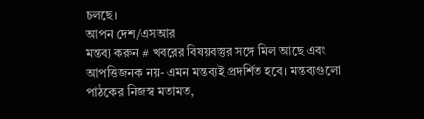চলছে।
আপন দেশ/এসআর
মন্তব্য করুন # খবরের বিষয়বস্তুর সঙ্গে মিল আছে এবং আপত্তিজনক নয়- এমন মন্তব্যই প্রদর্শিত হবে। মন্তব্যগুলো পাঠকের নিজস্ব মতামত,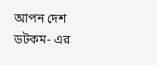আপন দেশ ডটকম- এর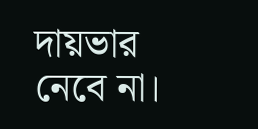দায়ভার নেবে না।